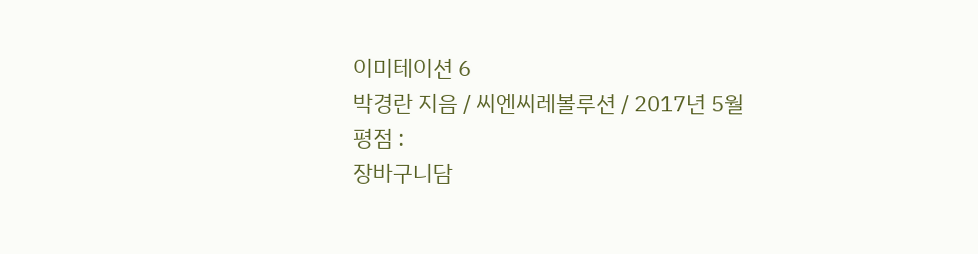이미테이션 6
박경란 지음 / 씨엔씨레볼루션 / 2017년 5월
평점 :
장바구니담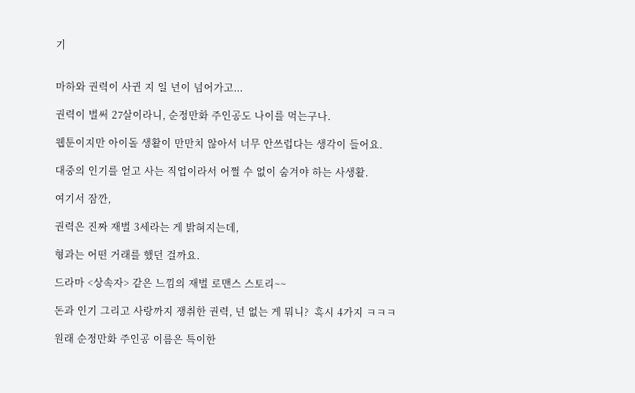기


마하와 권력이 사귄 지 일 년이 넘어가고...

권력이 벌써 27살이라니, 순정만화 주인공도 나이를 먹는구나.

웹툰이지만 아이돌 생활이 만만치 않아서 너무 안쓰럽다는 생각이 들어요.

대중의 인기를 얻고 사는 직업이라서 어쩔 수 없이 숨겨야 하는 사생활.

여기서 잠깐,

권력은 진짜 재벌 3세라는 게 밝혀지는데,

형과는 어떤 거래를 했던 걸까요.

드라마 <상속자> 같은 느낌의 재벌 로맨스 스토리~~

돈과 인기 그리고 사랑까지 쟁취한 권력, 넌 없는 게 뭐니?  혹시 4가지 ㅋㅋㅋ

원래 순정만화 주인공 이름은 특이한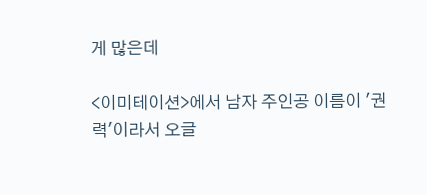게 많은데

<이미테이션>에서 남자 주인공 이름이 '권력'이라서 오글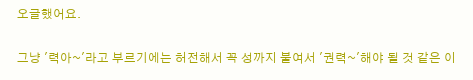오글했어요.

그냥 '력아~'라고 부르기에는 허전해서 꼭 성까지 붙여서 '권력~'해야 될 것 같은 이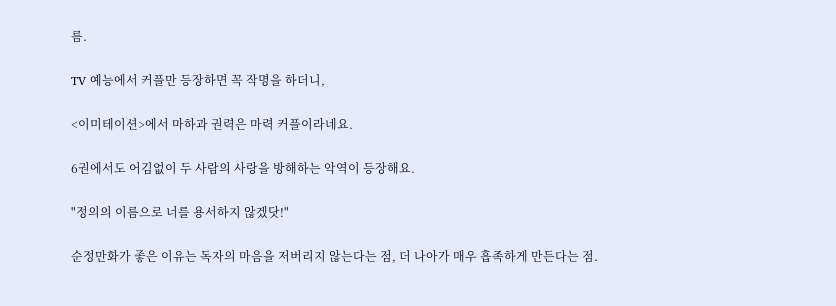름.

TV 예능에서 커플만 등장하면 꼭 작명을 하더니,

<이미테이션>에서 마하과 권력은 마력 커플이라네요.

6권에서도 어김없이 두 사람의 사랑을 방해하는 악역이 등장해요.

"정의의 이름으로 너를 용서하지 않겠닷!"

순정만화가 좋은 이유는 독자의 마음을 저버리지 않는다는 점, 더 나아가 매우 흡족하게 만든다는 점.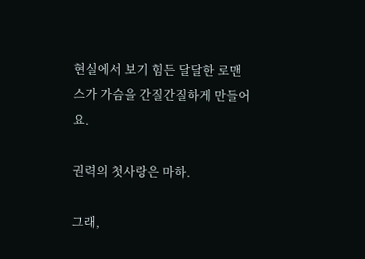현실에서 보기 힘든 달달한 로맨스가 가슴을 간질간질하게 만들어요.

권력의 첫사랑은 마하.

그래,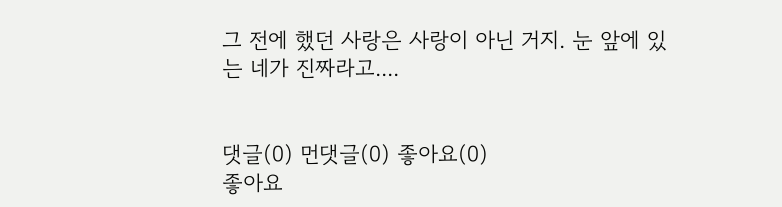그 전에 했던 사랑은 사랑이 아닌 거지. 눈 앞에 있는 네가 진짜라고....


댓글(0) 먼댓글(0) 좋아요(0)
좋아요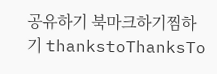공유하기 북마크하기찜하기 thankstoThanksTo